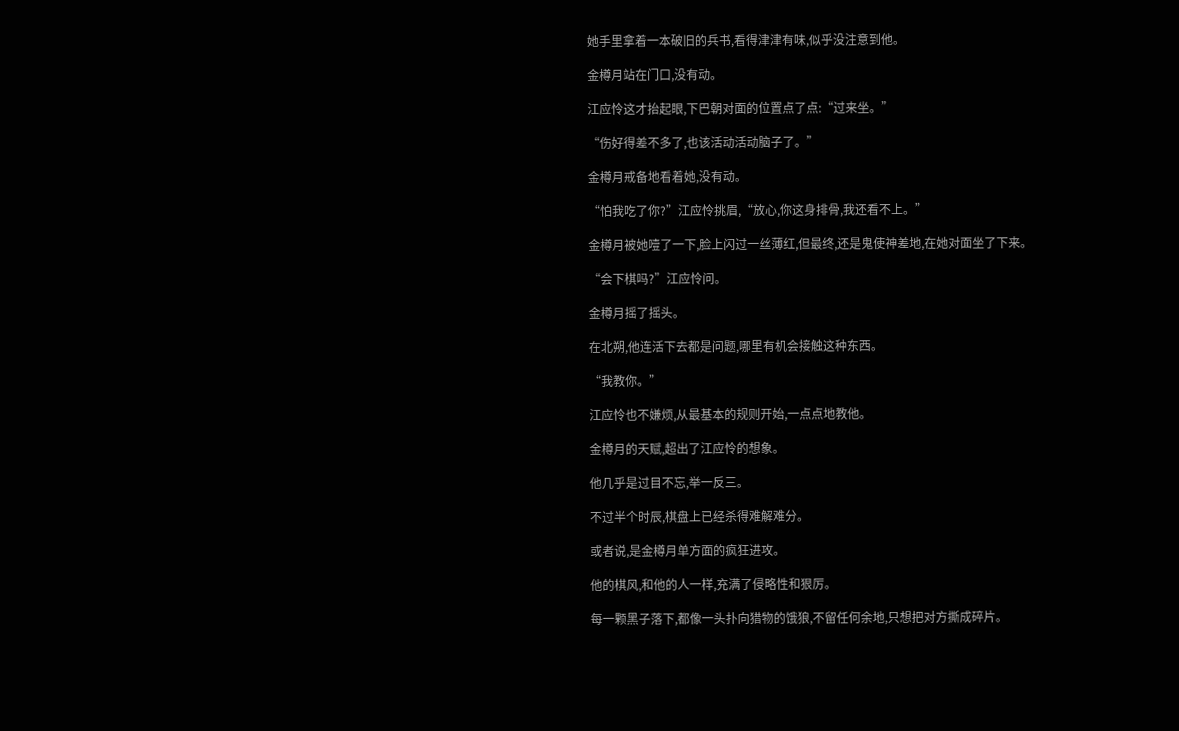她手里拿着一本破旧的兵书,看得津津有味,似乎没注意到他。

金樽月站在门口,没有动。

江应怜这才抬起眼,下巴朝对面的位置点了点:“过来坐。”

“伤好得差不多了,也该活动活动脑子了。”

金樽月戒备地看着她,没有动。

“怕我吃了你?”江应怜挑眉,“放心,你这身排骨,我还看不上。”

金樽月被她噎了一下,脸上闪过一丝薄红,但最终,还是鬼使神差地,在她对面坐了下来。

“会下棋吗?”江应怜问。

金樽月摇了摇头。

在北朔,他连活下去都是问题,哪里有机会接触这种东西。

“我教你。”

江应怜也不嫌烦,从最基本的规则开始,一点点地教他。

金樽月的天赋,超出了江应怜的想象。

他几乎是过目不忘,举一反三。

不过半个时辰,棋盘上已经杀得难解难分。

或者说,是金樽月单方面的疯狂进攻。

他的棋风,和他的人一样,充满了侵略性和狠厉。

每一颗黑子落下,都像一头扑向猎物的饿狼,不留任何余地,只想把对方撕成碎片。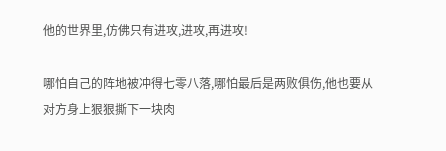他的世界里,仿佛只有进攻,进攻,再进攻!

哪怕自己的阵地被冲得七零八落,哪怕最后是两败俱伤,他也要从对方身上狠狠撕下一块肉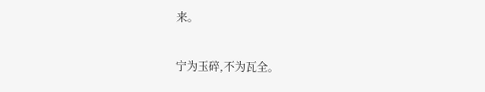来。

宁为玉碎,不为瓦全。